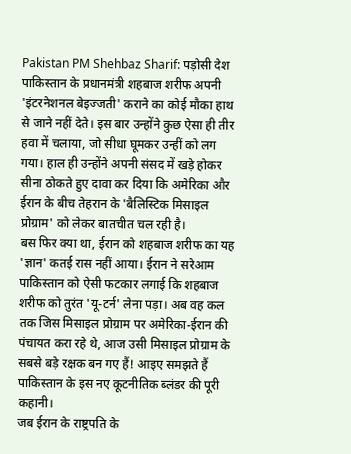Pakistan PM Shehbaz Sharif: पड़ोसी देश पाकिस्तान के प्रधानमंत्री शहबाज शरीफ अपनी 'इंटरनेशनल बेइज्जती' कराने का कोई मौका हाथ से जाने नहीं देते। इस बार उन्होंने कुछ ऐसा ही तीर हवा में चलाया, जो सीधा घूमकर उन्हीं को लग गया। हाल ही उन्होंने अपनी संसद में खड़े होकर सीना ठोकते हुए दावा कर दिया कि अमेरिका और ईरान के बीच तेहरान के 'बैलिस्टिक मिसाइल प्रोग्राम' को लेकर बातचीत चल रही है।
बस फिर क्या था, ईरान को शहबाज शरीफ का यह 'ज्ञान' कतई रास नहीं आया। ईरान ने सरेआम पाकिस्तान को ऐसी फटकार लगाई कि शहबाज शरीफ को तुरंत 'यू-टर्न' लेना पड़ा। अब वह कल तक जिस मिसाइल प्रोग्राम पर अमेरिका-ईरान की पंचायत करा रहे थे, आज उसी मिसाइल प्रोग्राम के सबसे बड़े रक्षक बन गए हैं! आइए समझते हैं पाकिस्तान के इस नए कूटनीतिक ब्लंडर की पूरी कहानी।
जब ईरान के राष्ट्रपति के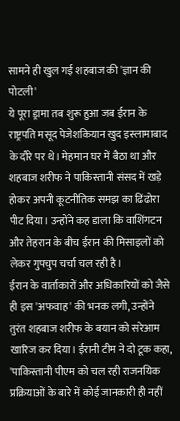सामने ही खुल गई शहबाज की 'ज्ञान की पोटली'
ये पूरा ड्रामा तब शुरू हुआ जब ईरान के राष्ट्रपति मसूद पेजेशकियान खुद इस्लामाबाद के दौरे पर थे। मेहमान घर में बैठा था और शहबाज शरीफ ने पाकिस्तानी संसद में खड़े होकर अपनी कूटनीतिक समझ का ढिंढोरा पीट दिया। उन्होंने कह डाला कि वाशिंगटन और तेहरान के बीच ईरान की मिसाइलों को लेकर गुपचुप चर्चा चल रही है।
ईरान के वार्ताकारों और अधिकारियों को जैसे ही इस 'अफवाह' की भनक लगी, उन्होंने तुरंत शहबाज शरीफ के बयान को सरेआम खारिज कर दिया। ईरानी टीम ने दो टूक कहा, 'पाकिस्तानी पीएम को चल रही राजनयिक प्रक्रियाओं के बारे में कोई जानकारी ही नहीं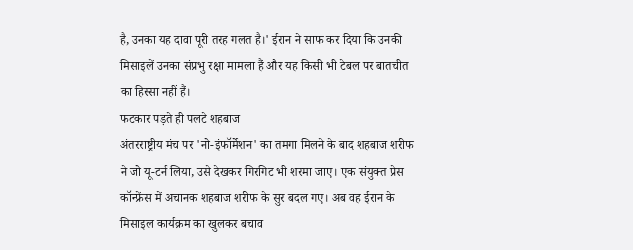है, उनका यह दावा पूरी तरह गलत है।' ईरान ने साफ कर दिया कि उनकी मिसाइलें उनका संप्रभु रक्षा मामला हैं और यह किसी भी टेबल पर बातचीत का हिस्सा नहीं हैं।
फटकार पड़ते ही पलटे शहबाज
अंतरराष्ट्रीय मंच पर 'नो-इंफॉर्मेशन' का तमगा मिलने के बाद शहबाज शरीफ ने जो यू-टर्न लिया, उसे देखकर गिरगिट भी शरमा जाए। एक संयुक्त प्रेस कॉन्फ्रेंस में अचानक शहबाज शरीफ के सुर बदल गए। अब वह ईरान के मिसाइल कार्यक्रम का खुलकर बचाव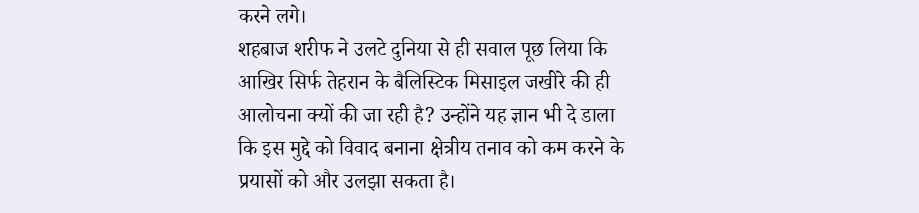करने लगे।
शहबाज शरीफ ने उलटे दुनिया से ही सवाल पूछ लिया कि आखिर सिर्फ तेहरान के बैलिस्टिक मिसाइल जखीरे की ही आलोचना क्यों की जा रही है? उन्होंने यह ज्ञान भी दे डाला कि इस मुद्दे को विवाद बनाना क्षेत्रीय तनाव को कम करने के प्रयासों को और उलझा सकता है।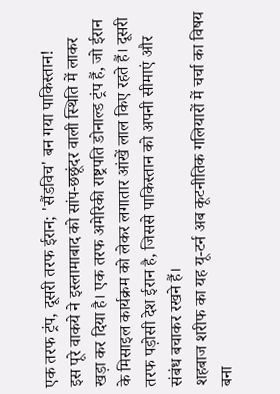एक तरफ ट्रंप, दूसरी तरफ ईरान; 'सैंडविच' बन गया पाकिस्तान!
इस पूरे वाकये ने इस्लामाबाद को सांप-छछूंदर वाली स्थिति में लाकर खड़ा कर दिया है। एक तरफ अमेरिकी राष्ट्रपति डोनाल्ड ट्रंप हैं, जो ईरान के मिसाइल कार्यक्रम को लेकर लगातार आंखें लाल किए रहते हैं। दूसरी तरफ पड़ोसी देश ईरान है, जिससे पाकिस्तान को अपनी सीमाएं और संबंध बचाकर रखने हैं।
शहबाज शरीफ का यह यू-टर्न अब कूटनीतिक गलियारों में चर्चा का विषय बना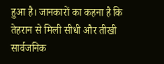हुआ है। जानकारों का कहना है कि तेहरान से मिली सीधी और तीखी सार्वजनिक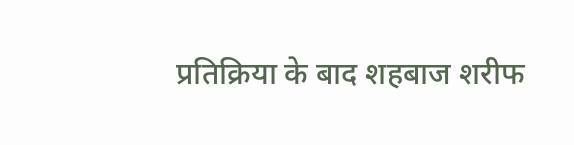प्रतिक्रिया के बाद शहबाज शरीफ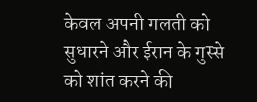केवल अपनी गलती को सुधारने और ईरान के गुस्से को शांत करने की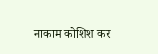नाकाम कोशिश कर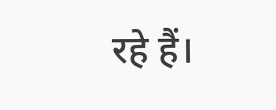रहे हैं।